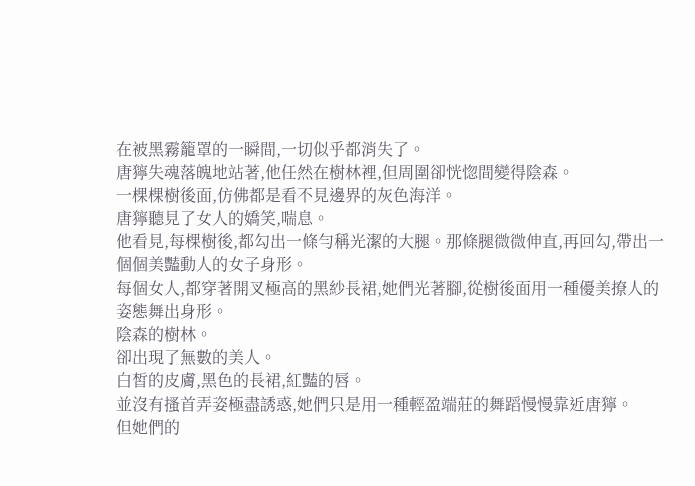在被黑霧籠罩的一瞬間,一切似乎都消失了。
唐獰失魂落魄地站著,他任然在樹林裡,但周圍卻恍惚間變得陰森。
一棵棵樹後面,仿佛都是看不見邊界的灰色海洋。
唐獰聽見了女人的嬌笑,喘息。
他看見,每棵樹後,都勾出一條勻稱光潔的大腿。那條腿微微伸直,再回勾,帶出一個個美豔動人的女子身形。
每個女人,都穿著開叉極高的黑紗長裙,她們光著腳,從樹後面用一種優美撩人的姿態舞出身形。
陰森的樹林。
卻出現了無數的美人。
白皙的皮膚,黑色的長裙,紅豔的唇。
並沒有搔首弄姿極盡誘惑,她們只是用一種輕盈端莊的舞蹈慢慢靠近唐獰。
但她們的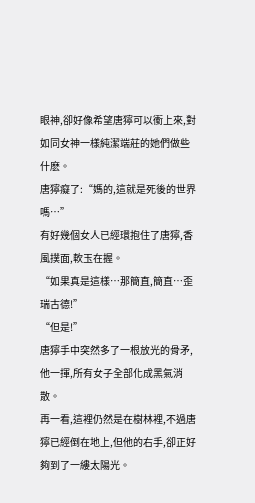眼神,卻好像希望唐獰可以衝上來,對如同女神一樣純潔端莊的她們做些什麽。
唐獰癡了:“媽的,這就是死後的世界嗎…”
有好幾個女人已經環抱住了唐獰,香風撲面,軟玉在握。
“如果真是這樣…那簡直,簡直…歪瑞古德!”
“但是!”
唐獰手中突然多了一根放光的骨矛,他一揮,所有女子全部化成黑氣消散。
再一看,這裡仍然是在樹林裡,不過唐獰已經倒在地上,但他的右手,卻正好夠到了一縷太陽光。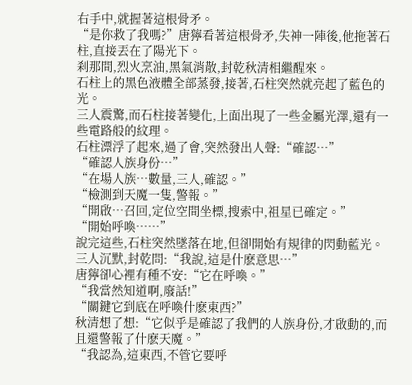右手中,就握著這根骨矛。
“是你救了我嗎?”唐獰看著這根骨矛,失神一陣後,他拖著石柱,直接丟在了陽光下。
刹那間,烈火烹油,黑氣消散,封乾秋清相繼醒來。
石柱上的黑色液體全部蒸發,接著,石柱突然就亮起了藍色的光。
三人震驚,而石柱接著變化,上面出現了一些金屬光澤,還有一些電路般的紋理。
石柱漂浮了起來,過了會,突然發出人聲:“確認…”
“確認人族身份…”
“在場人族…數量,三人,確認。”
“檢測到天魔一隻,警報。”
“開啟…召回,定位空間坐標,搜索中,祖星已確定。”
“開始呼喚……”
說完這些,石柱突然墜落在地,但卻開始有規律的閃動藍光。
三人沉默,封乾問:“我說,這是什麽意思…”
唐獰卻心裡有種不安:“它在呼喚。”
“我當然知道啊,廢話!”
“關鍵它到底在呼喚什麽東西?”
秋清想了想:“它似乎是確認了我們的人族身份,才啟動的,而且還警報了什麽天魔。”
“我認為,這東西,不管它要呼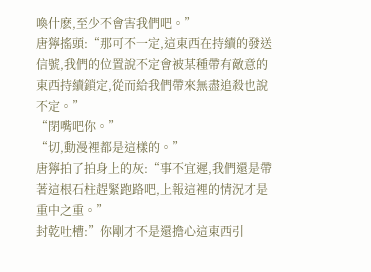喚什麽,至少不會害我們吧。”
唐獰搖頭:“那可不一定,這東西在持續的發送信號,我們的位置說不定會被某種帶有敵意的東西持續鎖定,從而給我們帶來無盡追殺也說不定。”
“閉嘴吧你。”
“切,動漫裡都是這樣的。”
唐獰拍了拍身上的灰:“事不宜遲,我們還是帶著這根石柱趕緊跑路吧,上報這裡的情況才是重中之重。”
封乾吐槽:”你剛才不是還擔心這東西引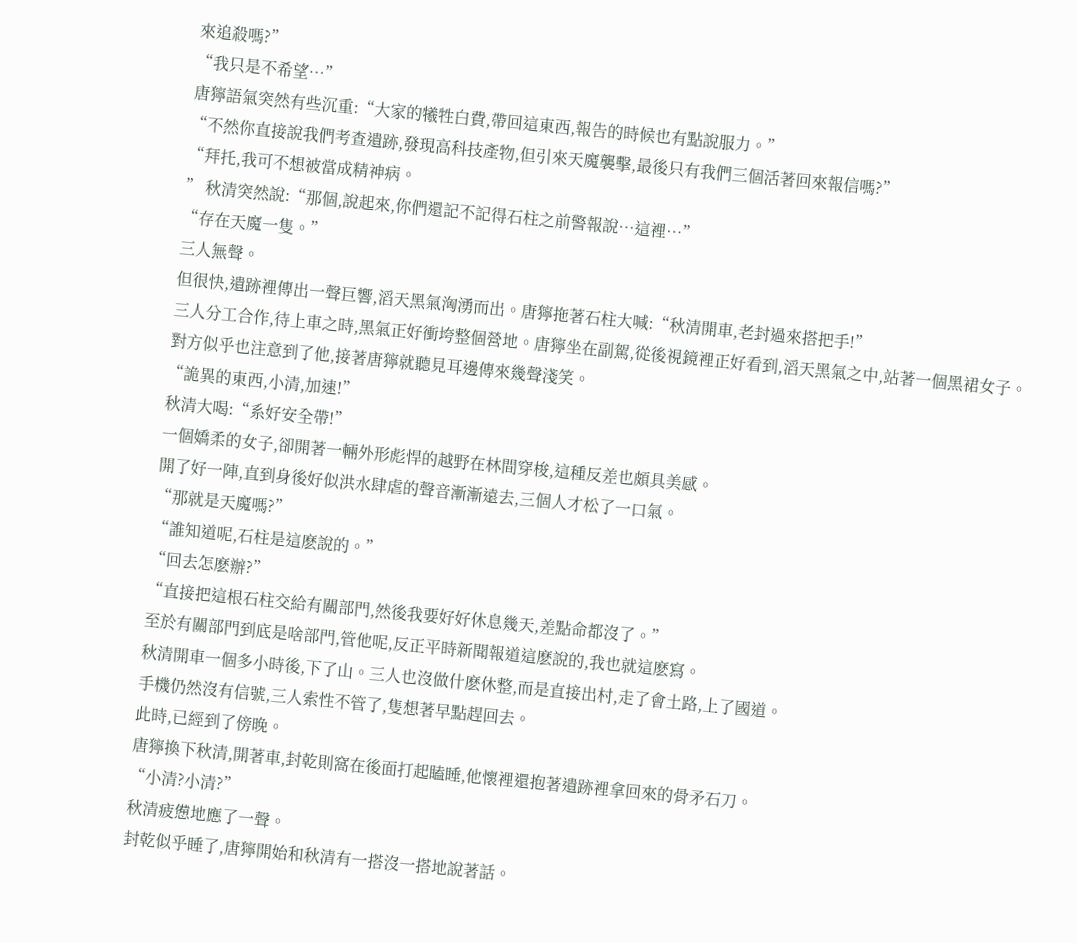來追殺嗎?”
“我只是不希望…”
唐獰語氣突然有些沉重:“大家的犧牲白費,帶回這東西,報告的時候也有點說服力。”
“不然你直接說我們考查遺跡,發現高科技產物,但引來天魔襲擊,最後只有我們三個活著回來報信嗎?”
“拜托,我可不想被當成精神病。
” 秋清突然說:“那個,說起來,你們還記不記得石柱之前警報說…這裡…”
“存在天魔一隻。”
三人無聲。
但很快,遺跡裡傳出一聲巨響,滔天黑氣洶湧而出。唐獰拖著石柱大喊:“秋清開車,老封過來搭把手!”
三人分工合作,待上車之時,黑氣正好衝垮整個營地。唐獰坐在副駕,從後視鏡裡正好看到,滔天黑氣之中,站著一個黑裙女子。
對方似乎也注意到了他,接著唐獰就聽見耳邊傳來幾聲淺笑。
“詭異的東西,小清,加速!”
秋清大喝:“系好安全帶!”
一個嬌柔的女子,卻開著一輛外形彪悍的越野在林間穿梭,這種反差也頗具美感。
開了好一陣,直到身後好似洪水肆虐的聲音漸漸遠去,三個人才松了一口氣。
“那就是天魔嗎?”
“誰知道呢,石柱是這麽說的。”
“回去怎麽辦?”
“直接把這根石柱交給有關部門,然後我要好好休息幾天,差點命都沒了。”
至於有關部門到底是啥部門,管他呢,反正平時新聞報道這麽說的,我也就這麽寫。
秋清開車一個多小時後,下了山。三人也沒做什麽休整,而是直接出村,走了會土路,上了國道。
手機仍然沒有信號,三人索性不管了,隻想著早點趕回去。
此時,已經到了傍晚。
唐獰換下秋清,開著車,封乾則窩在後面打起瞌睡,他懷裡還抱著遺跡裡拿回來的骨矛石刀。
“小清?小清?”
秋清疲憊地應了一聲。
封乾似乎睡了,唐獰開始和秋清有一搭沒一搭地說著話。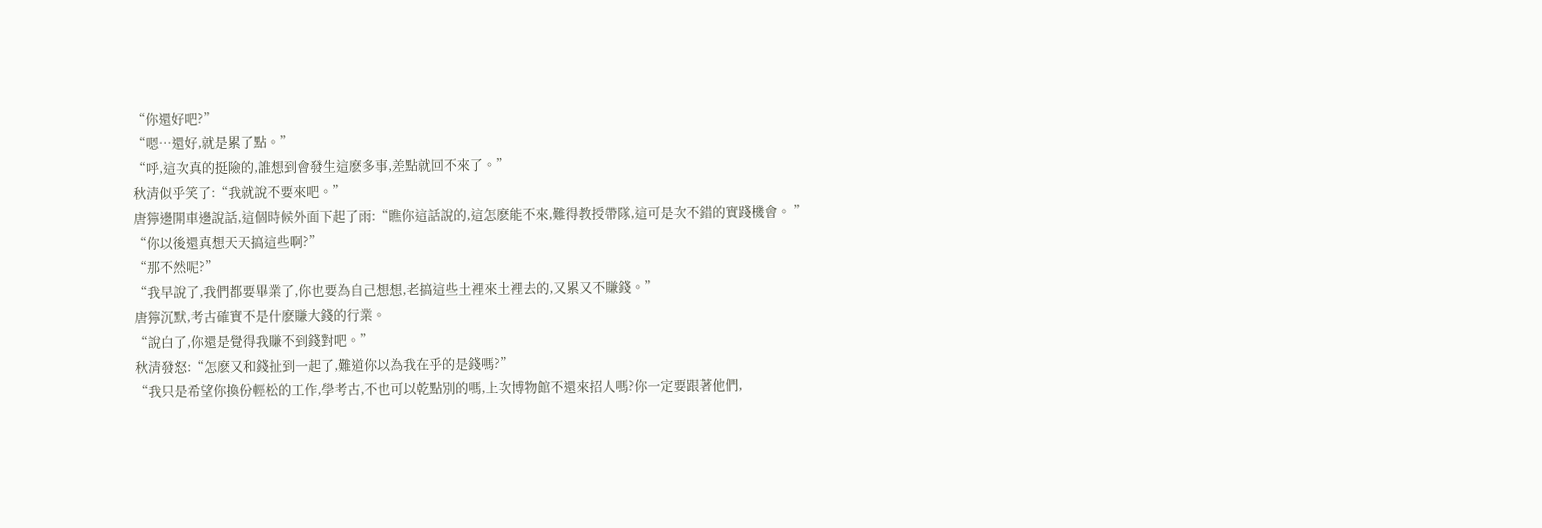“你還好吧?”
“嗯…還好,就是累了點。”
“呼,這次真的挺險的,誰想到會發生這麽多事,差點就回不來了。”
秋清似乎笑了:“我就說不要來吧。”
唐獰邊開車邊說話,這個時候外面下起了雨:“瞧你這話說的,這怎麽能不來,難得教授帶隊,這可是次不錯的實踐機會。 ”
“你以後還真想天天搞這些啊?”
“那不然呢?”
“我早說了,我們都要畢業了,你也要為自己想想,老搞這些土裡來土裡去的,又累又不賺錢。”
唐獰沉默,考古確實不是什麽賺大錢的行業。
“說白了,你還是覺得我賺不到錢對吧。”
秋清發怒:“怎麽又和錢扯到一起了,難道你以為我在乎的是錢嗎?”
“我只是希望你換份輕松的工作,學考古,不也可以乾點別的嗎,上次博物館不還來招人嗎?你一定要跟著他們,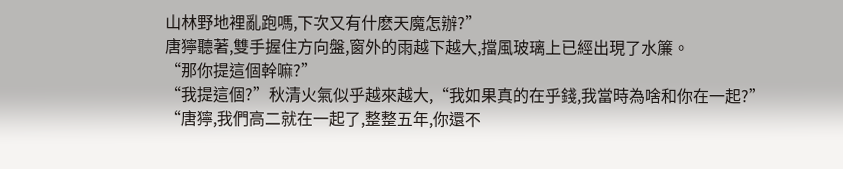山林野地裡亂跑嗎,下次又有什麽天魔怎辦?”
唐獰聽著,雙手握住方向盤,窗外的雨越下越大,擋風玻璃上已經出現了水簾。
“那你提這個幹嘛?”
“我提這個?”秋清火氣似乎越來越大,“我如果真的在乎錢,我當時為啥和你在一起?”
“唐獰,我們高二就在一起了,整整五年,你還不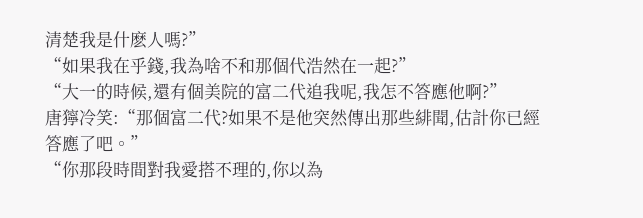清楚我是什麽人嗎?”
“如果我在乎錢,我為啥不和那個代浩然在一起?”
“大一的時候,還有個美院的富二代追我呢,我怎不答應他啊?”
唐獰冷笑:“那個富二代?如果不是他突然傳出那些緋聞,估計你已經答應了吧。”
“你那段時間對我愛搭不理的,你以為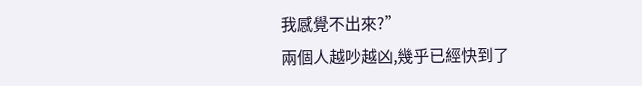我感覺不出來?”
兩個人越吵越凶,幾乎已經快到了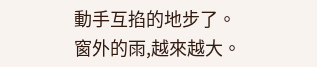動手互掐的地步了。
窗外的雨,越來越大。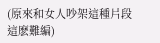(原來和女人吵架這種片段這麽難編)